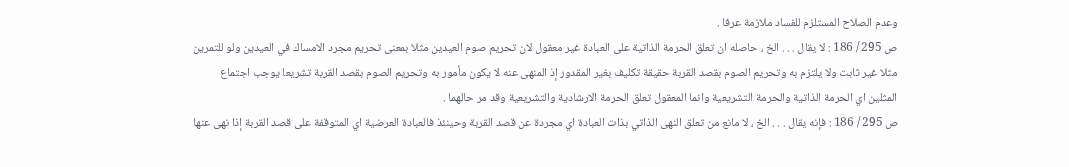وعدم الصلاح المستلزم للفساد ملازمة عرفا .
ص 295 / 186 : لا يقال . . . الخ ، حاصله ان تعلق الحرمة الذاتية على العبادة غير معقول لان تحريم صوم العيدين مثلا بمعنى تحريم مجرد الامساك في العيدين ولو للتمرين مثلا غير ثابت ولا يلتزم به وتحريم الصوم بقصد القربة حقيقة تكليف بغير المقدور إذ المنهى عنه لا يكون مأمور به وتحريم الصوم بقصد القربة تشريعا يوجب اجتماع المثلين اي الحرمة الذاتية والحرمة التشريعية وانما المعقول تعلق الحرمة الارشادية والتشريعية وقد مر حالهما .
ص 295 / 186 : فإنه يقال . . . الخ ، لا مانع من تعلق النهى الذاتي بذات العبادة اي مجردة عن قصد القربة وحينئذ فالعبادة العرضية اي المتوقفة على قصد القربة إذا نهى عنها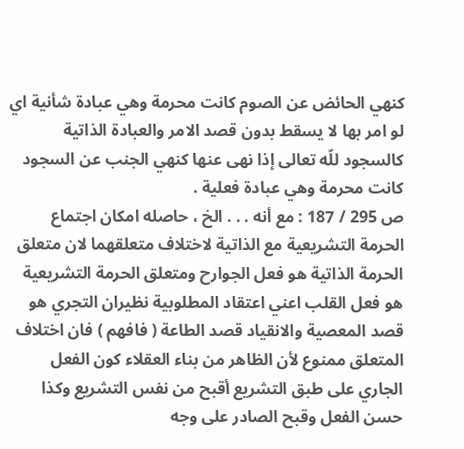كنهي الحائض عن الصوم كانت محرمة وهي عبادة شأنية اي لو امر بها لا يسقط بدون قصد الامر والعبادة الذاتية كالسجود للّه تعالى إذا نهى عنها كنهي الجنب عن السجود كانت محرمة وهي عبادة فعلية .
ص 295 / 187 : مع أنه . . . الخ ، حاصله امكان اجتماع الحرمة التشريعية مع الذاتية لاختلاف متعلقهما لان متعلق الحرمة الذاتية هو فعل الجوارح ومتعلق الحرمة التشريعية هو فعل القلب اعني اعتقاد المطلوبية نظيران التجري هو قصد المعصية والانقياد قصد الطاعة ( فافهم ) فان اختلاف المتعلق ممنوع لأن الظاهر من بناء العقلاء كون الفعل الجاري على طبق التشريع أقبح من نفس التشريع وكذا حسن الفعل وقبح الصادر على وجه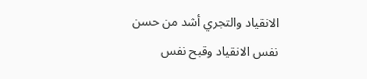الانقياد والتجري أشد من حسن نفس الانقياد وقبح نفس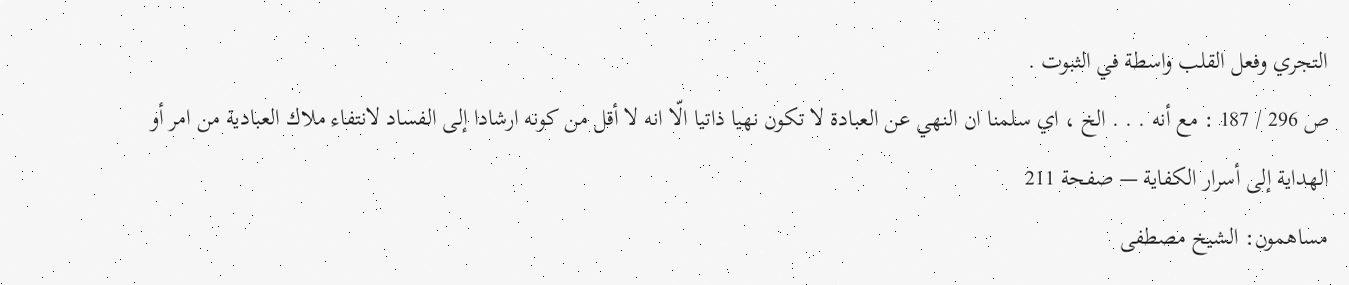التجري وفعل القلب واسطة في الثبوت .
ص 296 / 187 : مع أنه . . . الخ ، اي سلمنا ان النهي عن العبادة لا تكون نهيا ذاتيا الّا انه لا أقل من كونه ارشادا إلى الفساد لانتفاء ملاك العبادية من امر أو
الهداية إلى أسرار الكفاية — صفحة 211
مساهمون: الشيخ مصطفى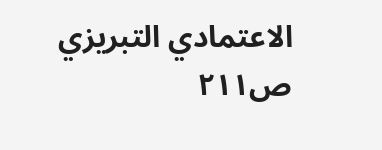الاعتمادي التبريزي
ص٢١١